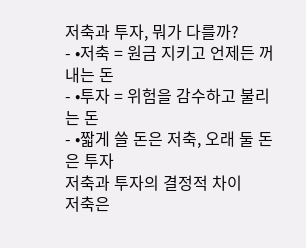저축과 투자, 뭐가 다를까?
- •저축 = 원금 지키고 언제든 꺼내는 돈
- •투자 = 위험을 감수하고 불리는 돈
- •짧게 쓸 돈은 저축, 오래 둘 돈은 투자
저축과 투자의 결정적 차이
저축은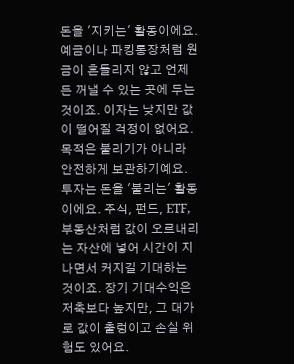돈을 '지키는' 활동이에요. 예금이나 파킹통장처럼 원금이 흔들리지 않고 언제든 꺼낼 수 있는 곳에 두는 것이죠. 이자는 낮지만 값이 떨어질 걱정이 없어요. 목적은 불리기가 아니라 안전하게 보관하기예요.
투자는 돈을 '불리는' 활동이에요. 주식, 펀드, ETF, 부동산처럼 값이 오르내리는 자산에 넣어 시간이 지나면서 커지길 기대하는 것이죠. 장기 기대수익은 저축보다 높지만, 그 대가로 값이 출렁이고 손실 위험도 있어요.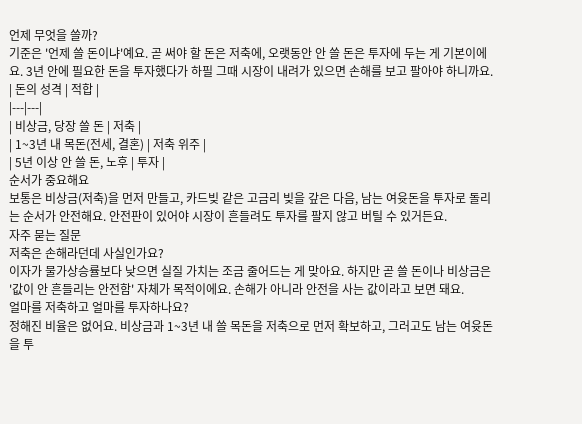언제 무엇을 쓸까?
기준은 '언제 쓸 돈이냐'예요. 곧 써야 할 돈은 저축에, 오랫동안 안 쓸 돈은 투자에 두는 게 기본이에요. 3년 안에 필요한 돈을 투자했다가 하필 그때 시장이 내려가 있으면 손해를 보고 팔아야 하니까요.
| 돈의 성격 | 적합 |
|---|---|
| 비상금, 당장 쓸 돈 | 저축 |
| 1~3년 내 목돈(전세, 결혼) | 저축 위주 |
| 5년 이상 안 쓸 돈, 노후 | 투자 |
순서가 중요해요
보통은 비상금(저축)을 먼저 만들고, 카드빚 같은 고금리 빚을 갚은 다음, 남는 여윳돈을 투자로 돌리는 순서가 안전해요. 안전판이 있어야 시장이 흔들려도 투자를 팔지 않고 버틸 수 있거든요.
자주 묻는 질문
저축은 손해라던데 사실인가요?
이자가 물가상승률보다 낮으면 실질 가치는 조금 줄어드는 게 맞아요. 하지만 곧 쓸 돈이나 비상금은 '값이 안 흔들리는 안전함' 자체가 목적이에요. 손해가 아니라 안전을 사는 값이라고 보면 돼요.
얼마를 저축하고 얼마를 투자하나요?
정해진 비율은 없어요. 비상금과 1~3년 내 쓸 목돈을 저축으로 먼저 확보하고, 그러고도 남는 여윳돈을 투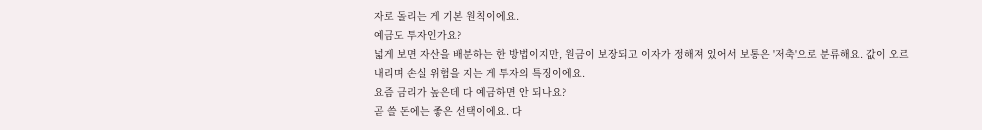자로 돌리는 게 기본 원칙이에요.
예금도 투자인가요?
넓게 보면 자산을 배분하는 한 방법이지만, 원금이 보장되고 이자가 정해져 있어서 보통은 '저축'으로 분류해요. 값이 오르내리며 손실 위험을 지는 게 투자의 특징이에요.
요즘 금리가 높은데 다 예금하면 안 되나요?
곧 쓸 돈에는 좋은 선택이에요. 다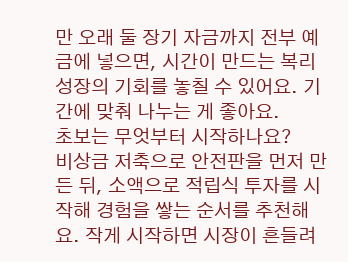만 오래 둘 장기 자금까지 전부 예금에 넣으면, 시간이 만드는 복리 성장의 기회를 놓칠 수 있어요. 기간에 맞춰 나누는 게 좋아요.
초보는 무엇부터 시작하나요?
비상금 저축으로 안전판을 먼저 만든 뒤, 소액으로 적립식 투자를 시작해 경험을 쌓는 순서를 추천해요. 작게 시작하면 시장이 흔들려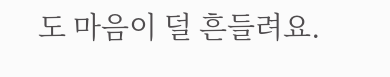도 마음이 덜 흔들려요.